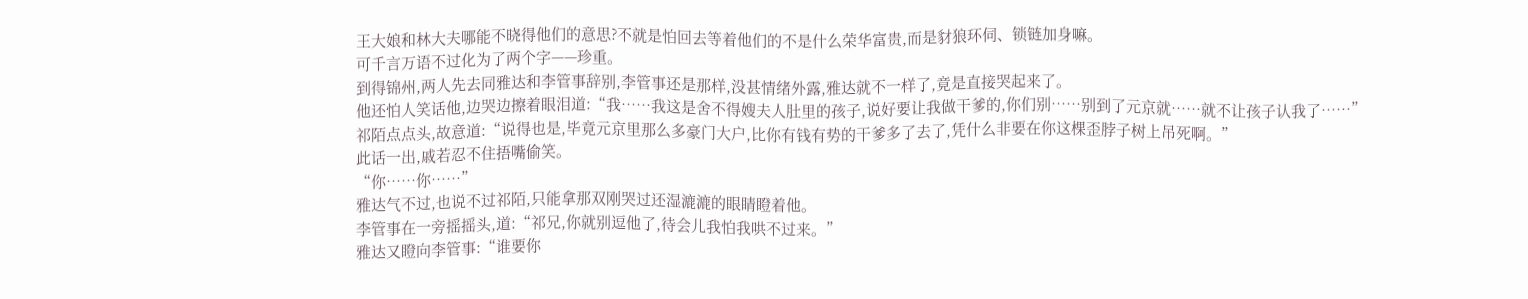王大娘和林大夫哪能不晓得他们的意思?不就是怕回去等着他们的不是什么荣华富贵,而是豺狼环伺、锁链加身嘛。
可千言万语不过化为了两个字——珍重。
到得锦州,两人先去同雅达和李管事辞别,李管事还是那样,没甚情绪外露,雅达就不一样了,竟是直接哭起来了。
他还怕人笑话他,边哭边擦着眼泪道:“我……我这是舍不得嫂夫人肚里的孩子,说好要让我做干爹的,你们别……别到了元京就……就不让孩子认我了……”
祁陌点点头,故意道:“说得也是,毕竟元京里那么多豪门大户,比你有钱有势的干爹多了去了,凭什么非要在你这棵歪脖子树上吊死啊。”
此话一出,戚若忍不住捂嘴偷笑。
“你……你……”
雅达气不过,也说不过祁陌,只能拿那双刚哭过还湿漉漉的眼睛瞪着他。
李管事在一旁摇摇头,道:“祁兄,你就别逗他了,待会儿我怕我哄不过来。”
雅达又瞪向李管事:“谁要你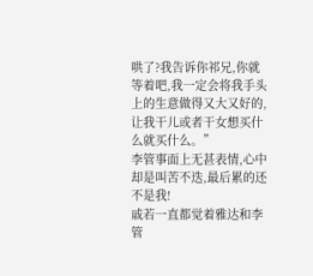哄了?我告诉你祁兄,你就等着吧,我一定会将我手头上的生意做得又大又好的,让我干儿或者干女想买什么就买什么。”
李管事面上无甚表情,心中却是叫苦不迭,最后累的还不是我!
戚若一直都觉着雅达和李管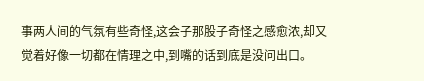事两人间的气氛有些奇怪,这会子那股子奇怪之感愈浓,却又觉着好像一切都在情理之中,到嘴的话到底是没问出口。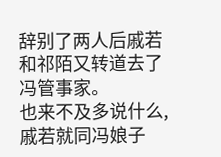辞别了两人后戚若和祁陌又转道去了冯管事家。
也来不及多说什么,戚若就同冯娘子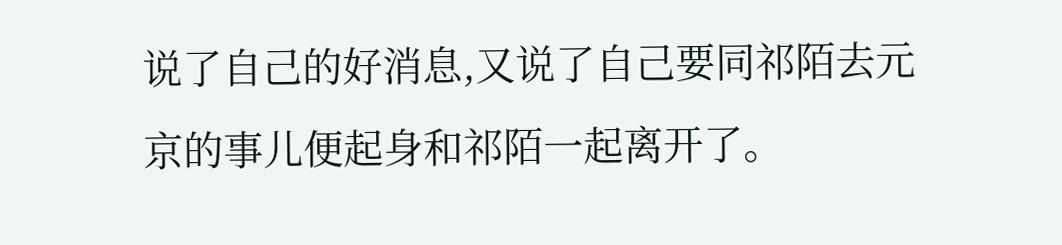说了自己的好消息,又说了自己要同祁陌去元京的事儿便起身和祁陌一起离开了。